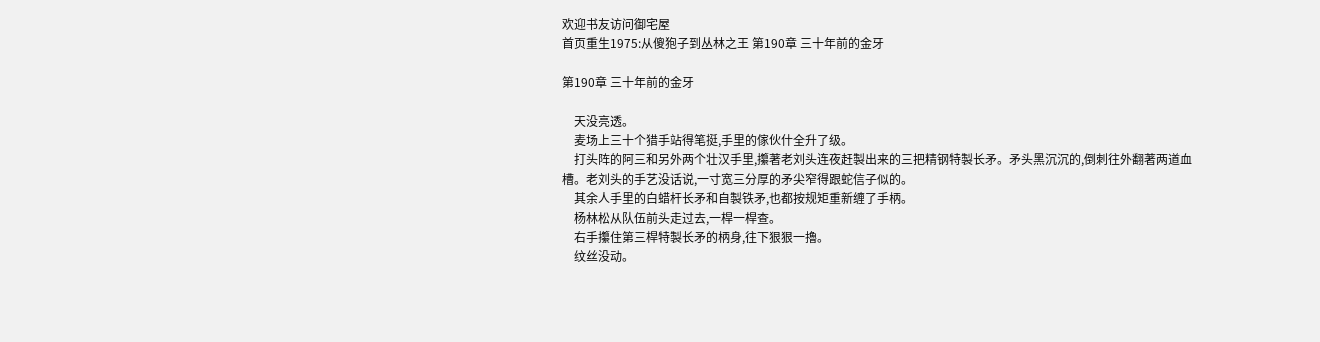欢迎书友访问御宅屋
首页重生1975:从傻狍子到丛林之王 第190章 三十年前的金牙

第190章 三十年前的金牙

    天没亮透。
    麦场上三十个猎手站得笔挺,手里的傢伙什全升了级。
    打头阵的阿三和另外两个壮汉手里,攥著老刘头连夜赶製出来的三把精钢特製长矛。矛头黑沉沉的,倒刺往外翻著两道血槽。老刘头的手艺没话说,一寸宽三分厚的矛尖窄得跟蛇信子似的。
    其余人手里的白蜡杆长矛和自製铁矛,也都按规矩重新缠了手柄。
    杨林松从队伍前头走过去,一桿一桿查。
    右手攥住第三桿特製长矛的柄身,往下狠狠一擼。
    纹丝没动。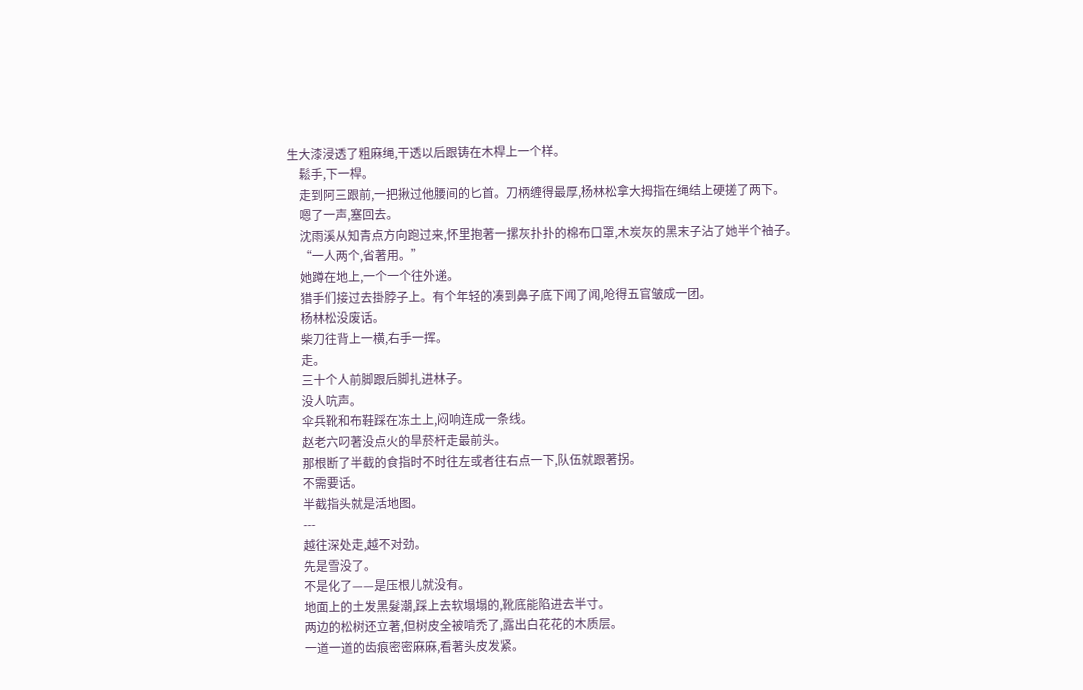生大漆浸透了粗麻绳,干透以后跟铸在木桿上一个样。
    鬆手,下一桿。
    走到阿三跟前,一把揪过他腰间的匕首。刀柄缠得最厚,杨林松拿大拇指在绳结上硬搓了两下。
    嗯了一声,塞回去。
    沈雨溪从知青点方向跑过来,怀里抱著一摞灰扑扑的棉布口罩,木炭灰的黑末子沾了她半个袖子。
    “一人两个,省著用。”
    她蹲在地上,一个一个往外递。
    猎手们接过去掛脖子上。有个年轻的凑到鼻子底下闻了闻,呛得五官皱成一团。
    杨林松没废话。
    柴刀往背上一横,右手一挥。
    走。
    三十个人前脚跟后脚扎进林子。
    没人吭声。
    伞兵靴和布鞋踩在冻土上,闷响连成一条线。
    赵老六叼著没点火的旱菸杆走最前头。
    那根断了半截的食指时不时往左或者往右点一下,队伍就跟著拐。
    不需要话。
    半截指头就是活地图。
    ---
    越往深处走,越不对劲。
    先是雪没了。
    不是化了——是压根儿就没有。
    地面上的土发黑髮潮,踩上去软塌塌的,靴底能陷进去半寸。
    两边的松树还立著,但树皮全被啃禿了,露出白花花的木质层。
    一道一道的齿痕密密麻麻,看著头皮发紧。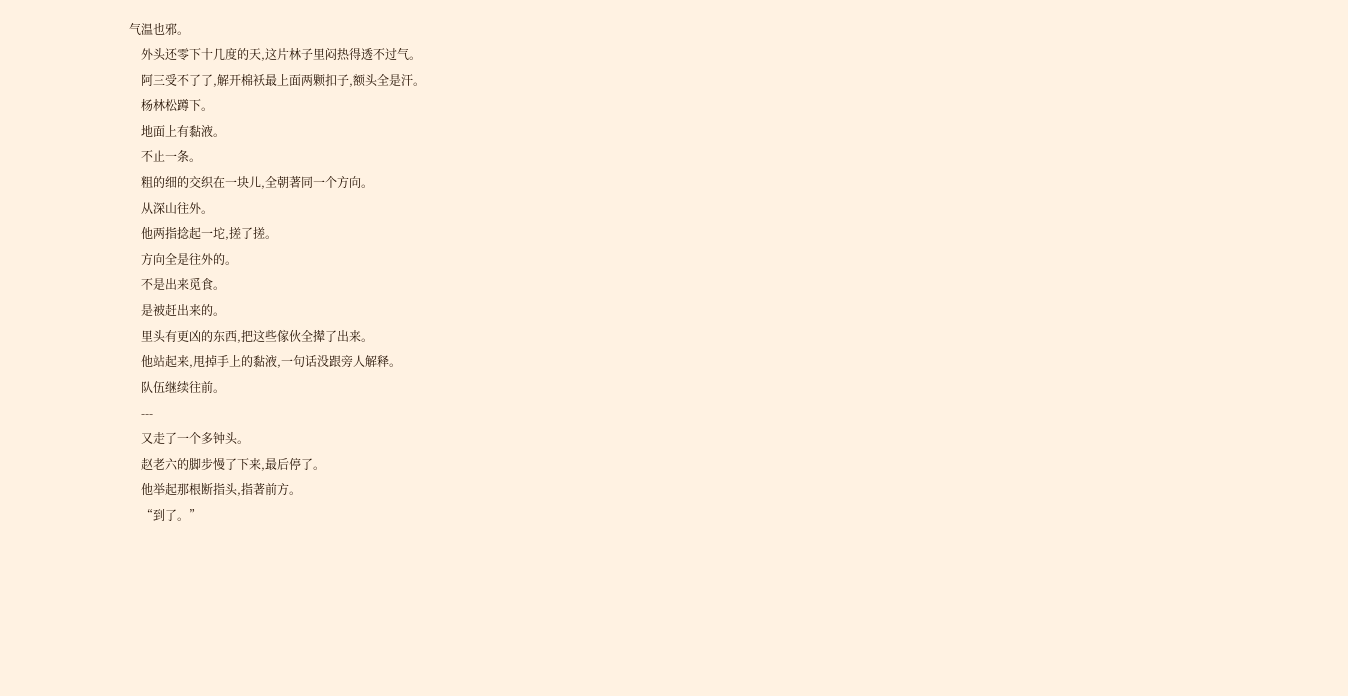气温也邪。
    外头还零下十几度的天,这片林子里闷热得透不过气。
    阿三受不了了,解开棉袄最上面两颗扣子,额头全是汗。
    杨林松蹲下。
    地面上有黏液。
    不止一条。
    粗的细的交织在一块儿,全朝著同一个方向。
    从深山往外。
    他两指捻起一坨,搓了搓。
    方向全是往外的。
    不是出来觅食。
    是被赶出来的。
    里头有更凶的东西,把这些傢伙全撵了出来。
    他站起来,甩掉手上的黏液,一句话没跟旁人解释。
    队伍继续往前。
    ---
    又走了一个多钟头。
    赵老六的脚步慢了下来,最后停了。
    他举起那根断指头,指著前方。
    “到了。”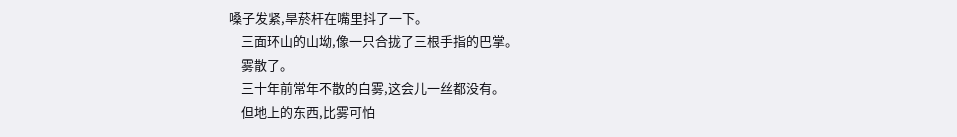嗓子发紧,旱菸杆在嘴里抖了一下。
    三面环山的山坳,像一只合拢了三根手指的巴掌。
    雾散了。
    三十年前常年不散的白雾,这会儿一丝都没有。
    但地上的东西,比雾可怕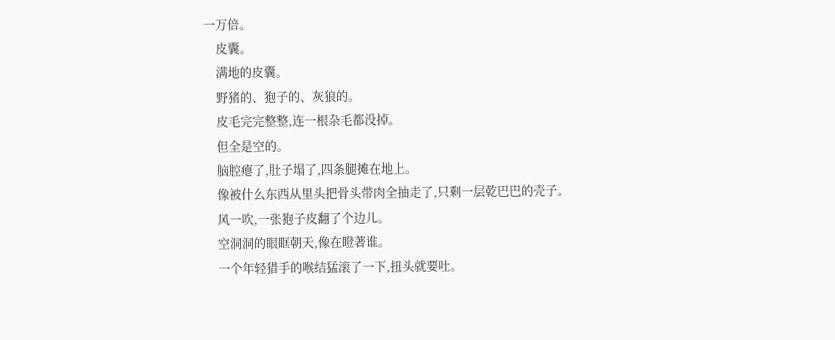一万倍。
    皮囊。
    满地的皮囊。
    野猪的、狍子的、灰狼的。
    皮毛完完整整,连一根杂毛都没掉。
    但全是空的。
    脑腔瘪了,肚子塌了,四条腿摊在地上。
    像被什么东西从里头把骨头带肉全抽走了,只剩一层乾巴巴的壳子。
    风一吹,一张狍子皮翻了个边儿。
    空洞洞的眼眶朝天,像在瞪著谁。
    一个年轻猎手的喉结猛滚了一下,扭头就要吐。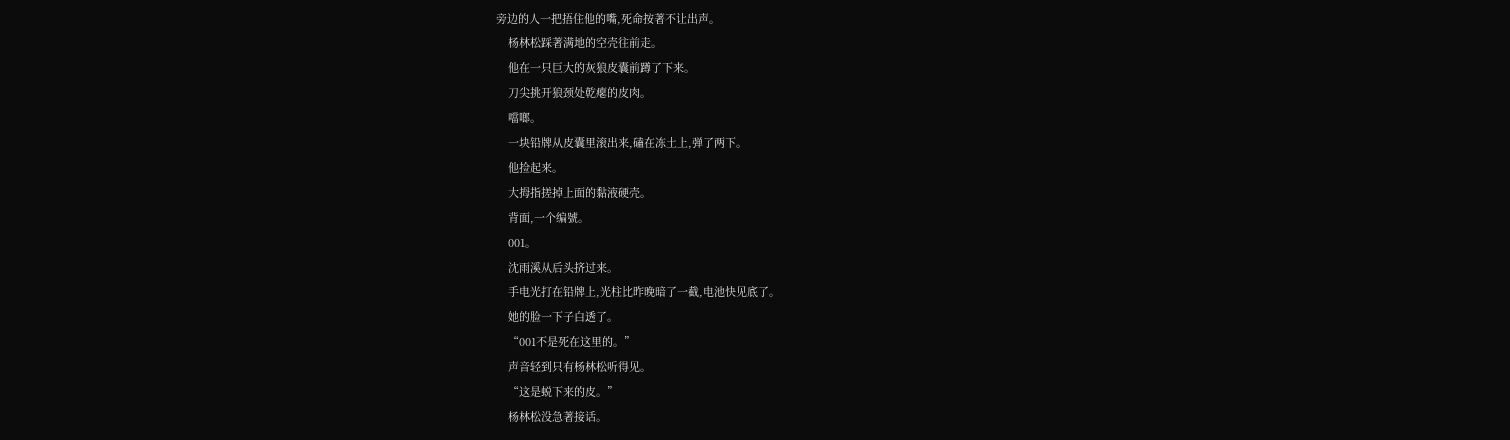旁边的人一把捂住他的嘴,死命按著不让出声。
    杨林松踩著满地的空壳往前走。
    他在一只巨大的灰狼皮囊前蹲了下来。
    刀尖挑开狼颈处乾瘪的皮肉。
    噹啷。
    一块铅牌从皮囊里滚出来,磕在冻土上,弹了两下。
    他捡起来。
    大拇指搓掉上面的黏液硬壳。
    背面,一个编號。
    001。
    沈雨溪从后头挤过来。
    手电光打在铅牌上,光柱比昨晚暗了一截,电池快见底了。
    她的脸一下子白透了。
    “001不是死在这里的。”
    声音轻到只有杨林松听得见。
    “这是蜕下来的皮。”
    杨林松没急著接话。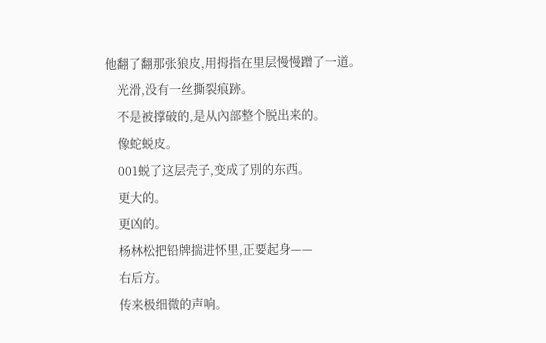他翻了翻那张狼皮,用拇指在里层慢慢蹭了一道。
    光滑,没有一丝撕裂痕跡。
    不是被撑破的,是从內部整个脱出来的。
    像蛇蜕皮。
    001蜕了这层壳子,变成了別的东西。
    更大的。
    更凶的。
    杨林松把铅牌揣进怀里,正要起身——
    右后方。
    传来极细微的声响。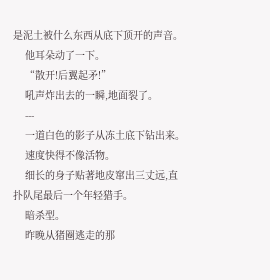是泥土被什么东西从底下顶开的声音。
    他耳朵动了一下。
    “散开!后翼起矛!”
    吼声炸出去的一瞬,地面裂了。
    ---
    一道白色的影子从冻土底下钻出来。
    速度快得不像活物。
    细长的身子贴著地皮窜出三丈远,直扑队尾最后一个年轻猎手。
    暗杀型。
    昨晚从猪圈逃走的那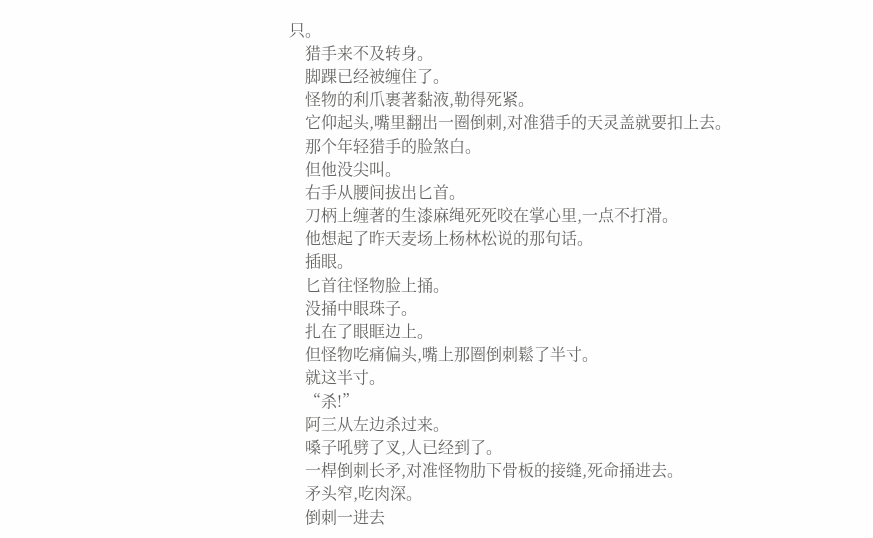只。
    猎手来不及转身。
    脚踝已经被缠住了。
    怪物的利爪裹著黏液,勒得死紧。
    它仰起头,嘴里翻出一圈倒刺,对准猎手的天灵盖就要扣上去。
    那个年轻猎手的脸煞白。
    但他没尖叫。
    右手从腰间拔出匕首。
    刀柄上缠著的生漆麻绳死死咬在掌心里,一点不打滑。
    他想起了昨天麦场上杨林松说的那句话。
    插眼。
    匕首往怪物脸上捅。
    没捅中眼珠子。
    扎在了眼眶边上。
    但怪物吃痛偏头,嘴上那圈倒刺鬆了半寸。
    就这半寸。
    “杀!”
    阿三从左边杀过来。
    嗓子吼劈了叉,人已经到了。
    一桿倒刺长矛,对准怪物肋下骨板的接缝,死命捅进去。
    矛头窄,吃肉深。
    倒刺一进去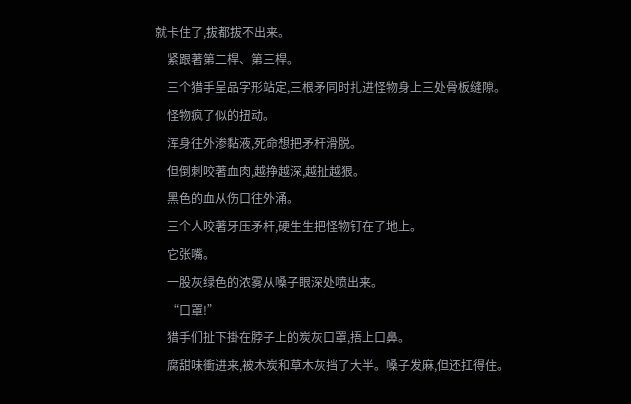就卡住了,拔都拔不出来。
    紧跟著第二桿、第三桿。
    三个猎手呈品字形站定,三根矛同时扎进怪物身上三处骨板缝隙。
    怪物疯了似的扭动。
    浑身往外渗黏液,死命想把矛杆滑脱。
    但倒刺咬著血肉,越挣越深,越扯越狠。
    黑色的血从伤口往外涌。
    三个人咬著牙压矛杆,硬生生把怪物钉在了地上。
    它张嘴。
    一股灰绿色的浓雾从嗓子眼深处喷出来。
    “口罩!”
    猎手们扯下掛在脖子上的炭灰口罩,捂上口鼻。
    腐甜味衝进来,被木炭和草木灰挡了大半。嗓子发麻,但还扛得住。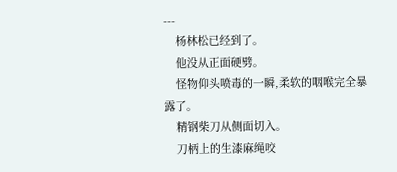---
    杨林松已经到了。
    他没从正面硬劈。
    怪物仰头喷毒的一瞬,柔软的咽喉完全暴露了。
    精钢柴刀从侧面切入。
    刀柄上的生漆麻绳咬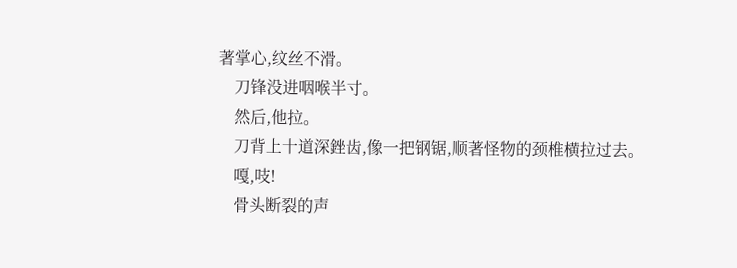著掌心,纹丝不滑。
    刀锋没进咽喉半寸。
    然后,他拉。
    刀背上十道深銼齿,像一把钢锯,顺著怪物的颈椎横拉过去。
    嘎,吱!
    骨头断裂的声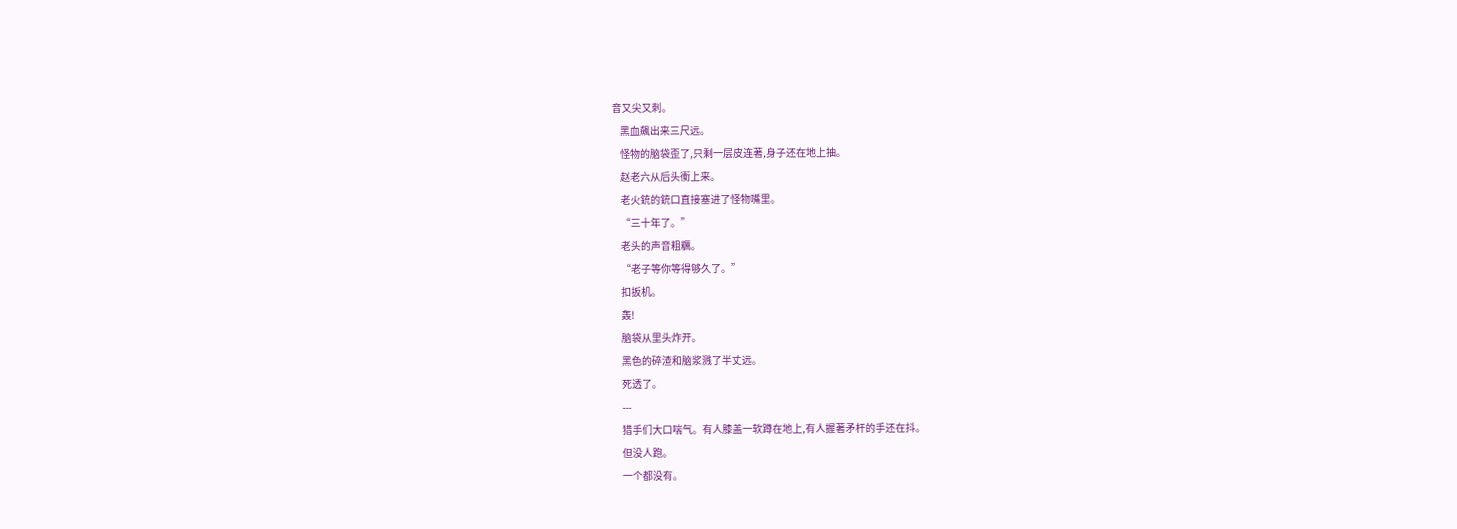音又尖又刺。
    黑血飆出来三尺远。
    怪物的脑袋歪了,只剩一层皮连著,身子还在地上抽。
    赵老六从后头衝上来。
    老火銃的銃口直接塞进了怪物嘴里。
    “三十年了。”
    老头的声音粗糲。
    “老子等你等得够久了。”
    扣扳机。
    轰!
    脑袋从里头炸开。
    黑色的碎渣和脑浆溅了半丈远。
    死透了。
    ---
    猎手们大口喘气。有人膝盖一软蹲在地上,有人握著矛杆的手还在抖。
    但没人跑。
    一个都没有。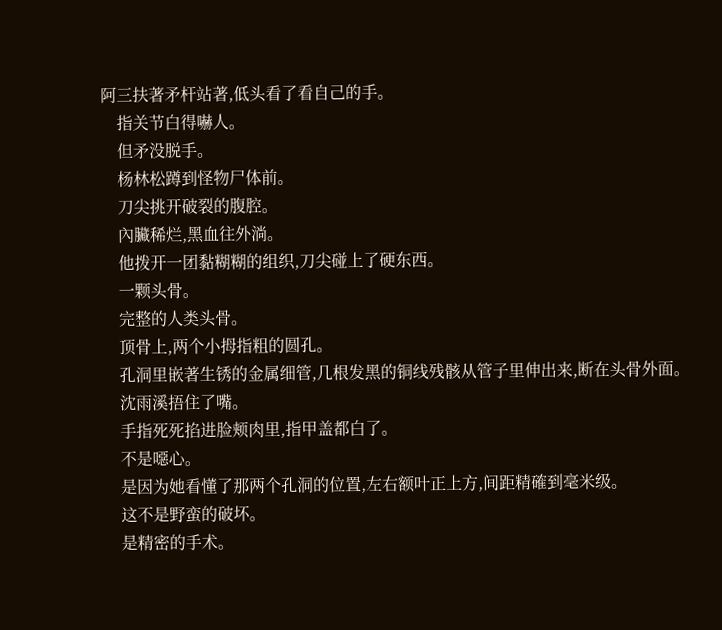阿三扶著矛杆站著,低头看了看自己的手。
    指关节白得嚇人。
    但矛没脱手。
    杨林松蹲到怪物尸体前。
    刀尖挑开破裂的腹腔。
    內臟稀烂,黑血往外淌。
    他拨开一团黏糊糊的组织,刀尖碰上了硬东西。
    一颗头骨。
    完整的人类头骨。
    顶骨上,两个小拇指粗的圆孔。
    孔洞里嵌著生锈的金属细管,几根发黑的铜线残骸从管子里伸出来,断在头骨外面。
    沈雨溪捂住了嘴。
    手指死死掐进脸颊肉里,指甲盖都白了。
    不是噁心。
    是因为她看懂了那两个孔洞的位置,左右额叶正上方,间距精確到毫米级。
    这不是野蛮的破坏。
    是精密的手术。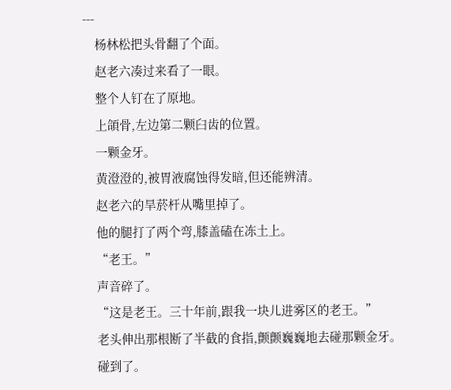---
    杨林松把头骨翻了个面。
    赵老六凑过来看了一眼。
    整个人钉在了原地。
    上頜骨,左边第二颗臼齿的位置。
    一颗金牙。
    黄澄澄的,被胃液腐蚀得发暗,但还能辨清。
    赵老六的旱菸杆从嘴里掉了。
    他的腿打了两个弯,膝盖磕在冻土上。
    “老王。”
    声音碎了。
    “这是老王。三十年前,跟我一块儿进雾区的老王。”
    老头伸出那根断了半截的食指,颤颤巍巍地去碰那颗金牙。
    碰到了。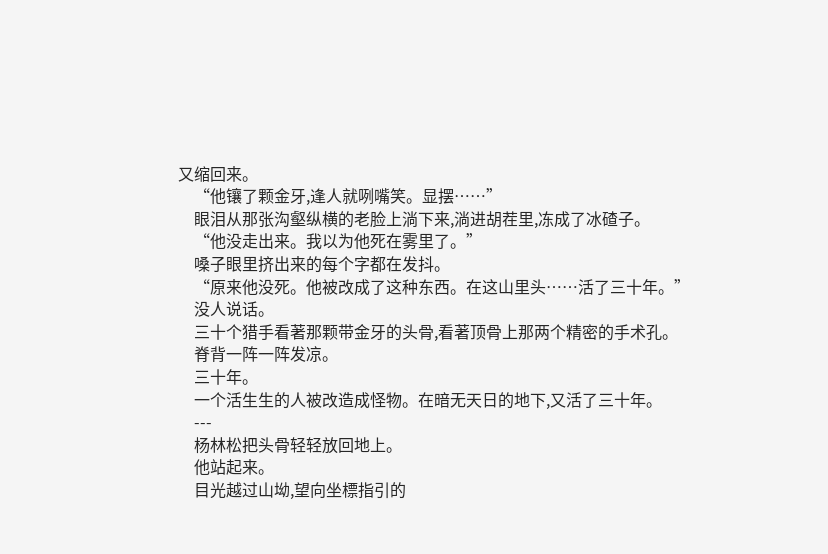又缩回来。
    “他镶了颗金牙,逢人就咧嘴笑。显摆……”
    眼泪从那张沟壑纵横的老脸上淌下来,淌进胡茬里,冻成了冰碴子。
    “他没走出来。我以为他死在雾里了。”
    嗓子眼里挤出来的每个字都在发抖。
    “原来他没死。他被改成了这种东西。在这山里头……活了三十年。”
    没人说话。
    三十个猎手看著那颗带金牙的头骨,看著顶骨上那两个精密的手术孔。
    脊背一阵一阵发凉。
    三十年。
    一个活生生的人被改造成怪物。在暗无天日的地下,又活了三十年。
    ---
    杨林松把头骨轻轻放回地上。
    他站起来。
    目光越过山坳,望向坐標指引的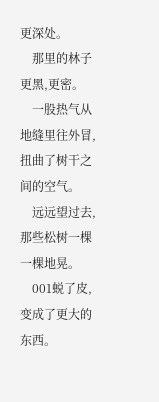更深处。
    那里的林子更黑,更密。
    一股热气从地缝里往外冒,扭曲了树干之间的空气。
    远远望过去,那些松树一棵一棵地晃。
    001蜕了皮,变成了更大的东西。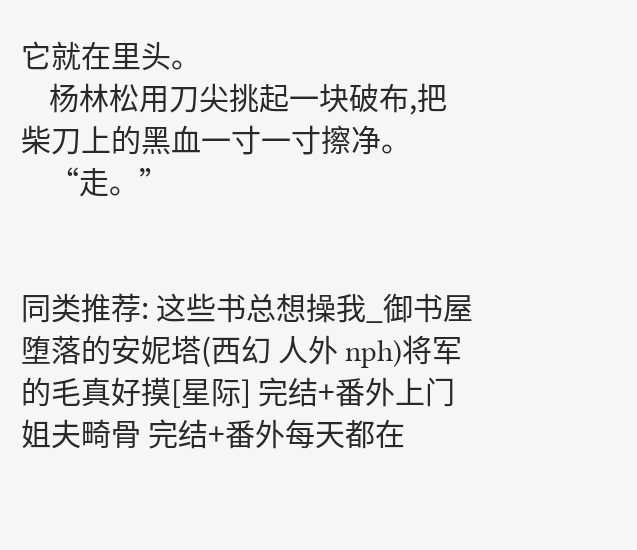它就在里头。
    杨林松用刀尖挑起一块破布,把柴刀上的黑血一寸一寸擦净。
    “走。”


同类推荐: 这些书总想操我_御书屋堕落的安妮塔(西幻 人外 nph)将军的毛真好摸[星际] 完结+番外上门姐夫畸骨 完结+番外每天都在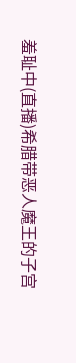羞耻中(直播)希腊带恶人魔王的子宫